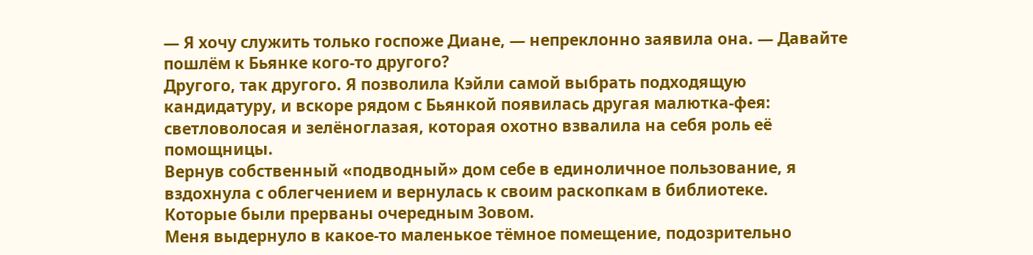— Я хочу служить только госпоже Диане, — непреклонно заявила она. — Давайте пошлём к Бьянке кого-то другого?
Другого, так другого. Я позволила Кэйли самой выбрать подходящую кандидатуру, и вскоре рядом с Бьянкой появилась другая малютка-фея: светловолосая и зелёноглазая, которая охотно взвалила на себя роль её помощницы.
Вернув собственный «подводный» дом себе в единоличное пользование, я вздохнула с облегчением и вернулась к своим раскопкам в библиотеке.
Которые были прерваны очередным Зовом.
Меня выдернуло в какое-то маленькое тёмное помещение, подозрительно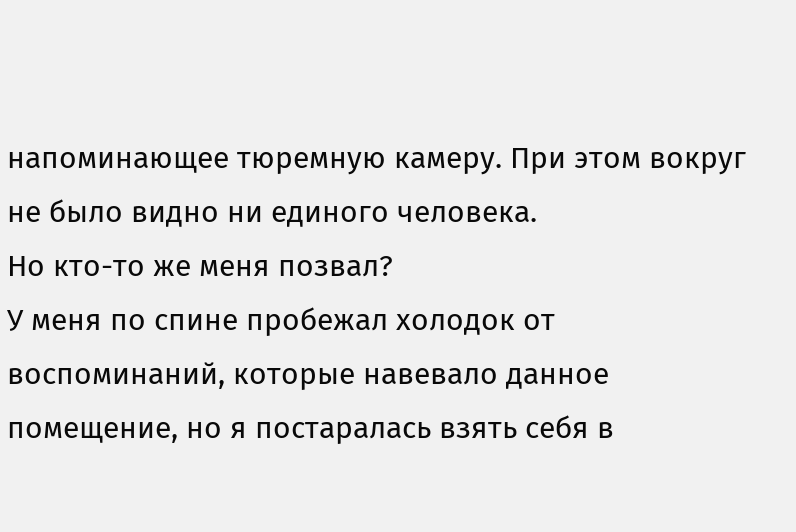напоминающее тюремную камеру. При этом вокруг не было видно ни единого человека.
Но кто-то же меня позвал?
У меня по спине пробежал холодок от воспоминаний, которые навевало данное помещение, но я постаралась взять себя в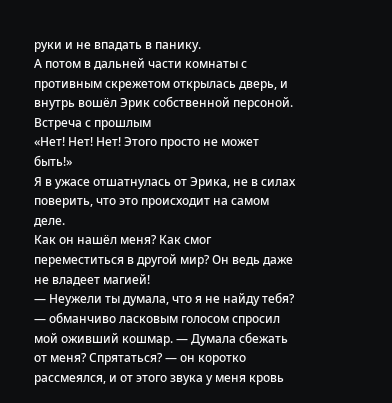руки и не впадать в панику.
А потом в дальней части комнаты с противным скрежетом открылась дверь, и внутрь вошёл Эрик собственной персоной.
Встреча с прошлым
«Нет! Нет! Нет! Этого просто не может быть!»
Я в ужасе отшатнулась от Эрика, не в силах поверить, что это происходит на самом деле.
Как он нашёл меня? Как смог переместиться в другой мир? Он ведь даже не владеет магией!
— Неужели ты думала, что я не найду тебя? — обманчиво ласковым голосом спросил мой оживший кошмар. — Думала сбежать от меня? Спрятаться? — он коротко рассмеялся, и от этого звука у меня кровь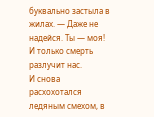буквально застыла в жилах. — Даже не надейся. Ты — моя! И только смерть разлучит нас.
И снова расхохотался ледяным смехом, в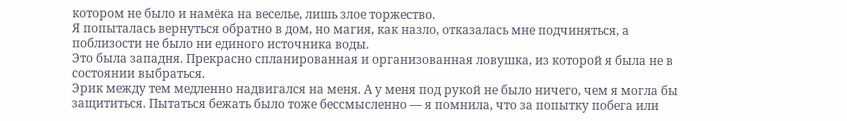котором не было и намёка на веселье, лишь злое торжество.
Я попыталась вернуться обратно в дом, но магия, как назло, отказалась мне подчиняться, а поблизости не было ни единого источника воды.
Это была западня. Прекрасно спланированная и организованная ловушка, из которой я была не в состоянии выбраться.
Эрик между тем медленно надвигался на меня. А у меня под рукой не было ничего, чем я могла бы защититься. Пытаться бежать было тоже бессмысленно — я помнила, что за попытку побега или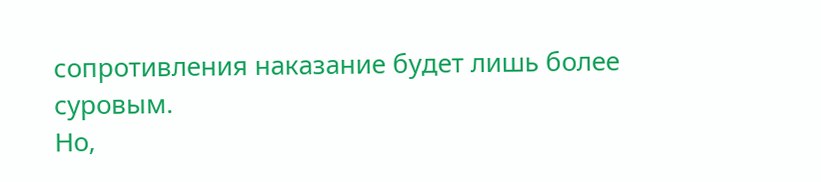сопротивления наказание будет лишь более суровым.
Но,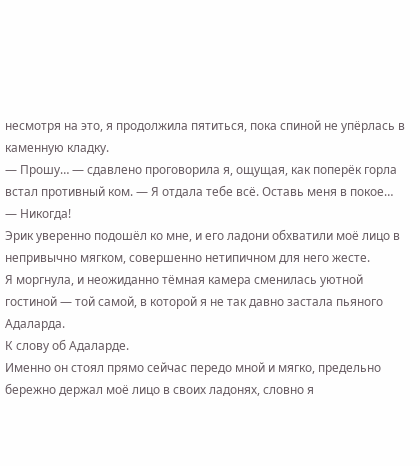несмотря на это, я продолжила пятиться, пока спиной не упёрлась в каменную кладку.
— Прошу… — сдавлено проговорила я, ощущая, как поперёк горла встал противный ком. — Я отдала тебе всё. Оставь меня в покое…
— Никогда!
Эрик уверенно подошёл ко мне, и его ладони обхватили моё лицо в непривычно мягком, совершенно нетипичном для него жесте.
Я моргнула, и неожиданно тёмная камера сменилась уютной гостиной — той самой, в которой я не так давно застала пьяного Адаларда.
К слову об Адаларде.
Именно он стоял прямо сейчас передо мной и мягко, предельно бережно держал моё лицо в своих ладонях, словно я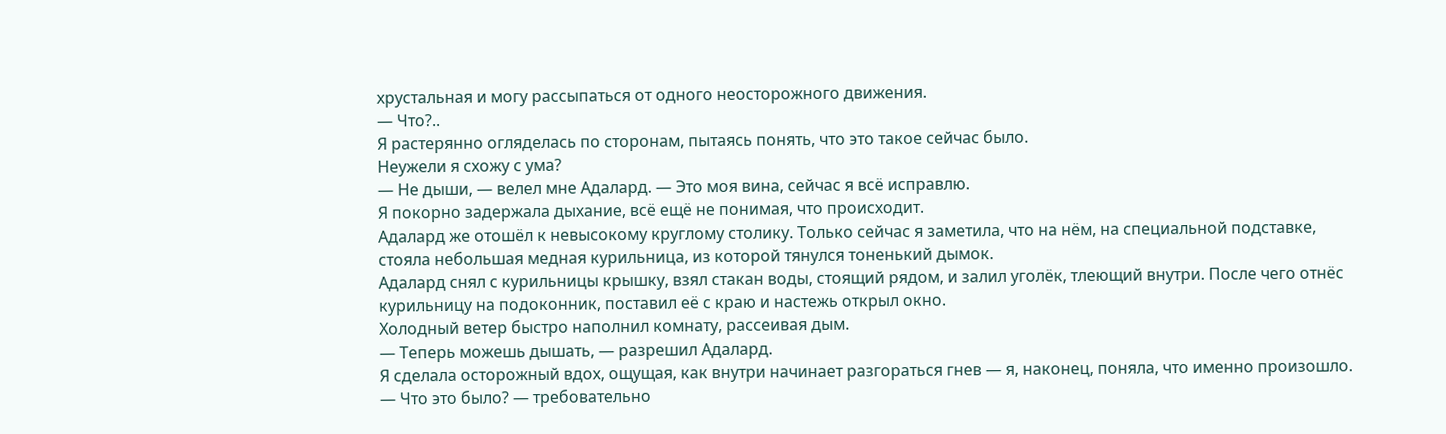хрустальная и могу рассыпаться от одного неосторожного движения.
— Что?..
Я растерянно огляделась по сторонам, пытаясь понять, что это такое сейчас было.
Неужели я схожу с ума?
— Не дыши, — велел мне Адалард. — Это моя вина, сейчас я всё исправлю.
Я покорно задержала дыхание, всё ещё не понимая, что происходит.
Адалард же отошёл к невысокому круглому столику. Только сейчас я заметила, что на нём, на специальной подставке, стояла небольшая медная курильница, из которой тянулся тоненький дымок.
Адалард снял с курильницы крышку, взял стакан воды, стоящий рядом, и залил уголёк, тлеющий внутри. После чего отнёс курильницу на подоконник, поставил её с краю и настежь открыл окно.
Холодный ветер быстро наполнил комнату, рассеивая дым.
— Теперь можешь дышать, — разрешил Адалард.
Я сделала осторожный вдох, ощущая, как внутри начинает разгораться гнев — я, наконец, поняла, что именно произошло.
— Что это было? — требовательно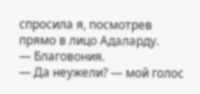спросила я, посмотрев прямо в лицо Адаларду.
— Благовония.
— Да неужели? — мой голос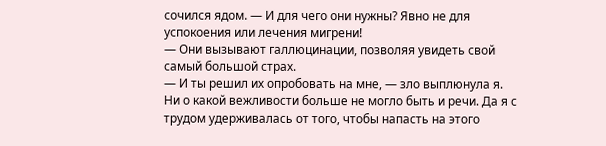сочился ядом. — И для чего они нужны? Явно не для успокоения или лечения мигрени!
— Они вызывают галлюцинации, позволяя увидеть свой самый большой страх.
— И ты решил их опробовать на мне, — зло выплюнула я.
Ни о какой вежливости больше не могло быть и речи. Да я с трудом удерживалась от того, чтобы напасть на этого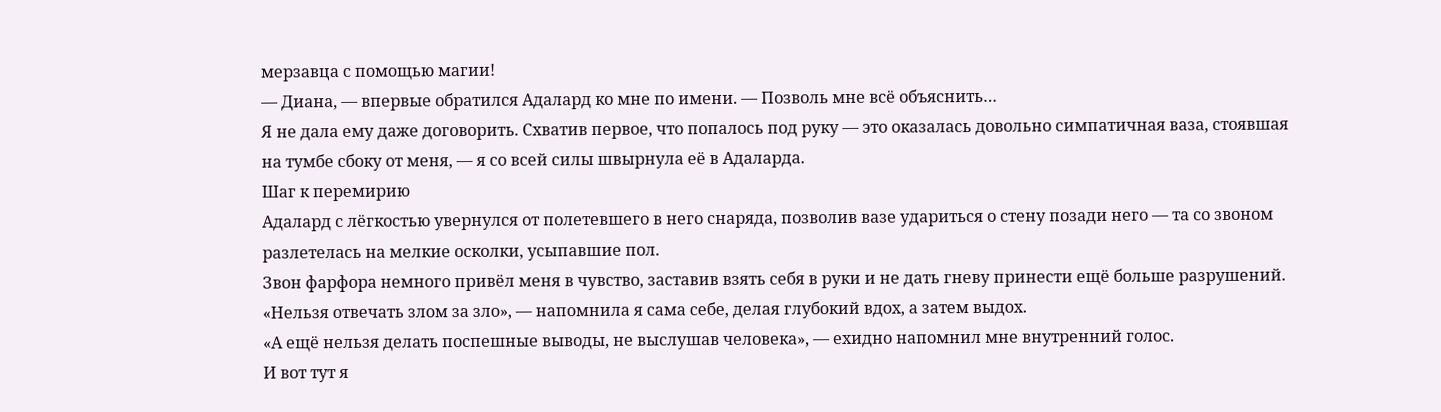мерзавца с помощью магии!
— Диана, — впервые обратился Адалард ко мне по имени. — Позволь мне всё объяснить…
Я не дала ему даже договорить. Схватив первое, что попалось под руку — это оказалась довольно симпатичная ваза, стоявшая на тумбе сбоку от меня, — я со всей силы швырнула её в Адаларда.
Шаг к перемирию
Адалард с лёгкостью увернулся от полетевшего в него снаряда, позволив вазе удариться о стену позади него — та со звоном разлетелась на мелкие осколки, усыпавшие пол.
Звон фарфора немного привёл меня в чувство, заставив взять себя в руки и не дать гневу принести ещё больше разрушений.
«Нельзя отвечать злом за зло», — напомнила я сама себе, делая глубокий вдох, а затем выдох.
«А ещё нельзя делать поспешные выводы, не выслушав человека», — ехидно напомнил мне внутренний голос.
И вот тут я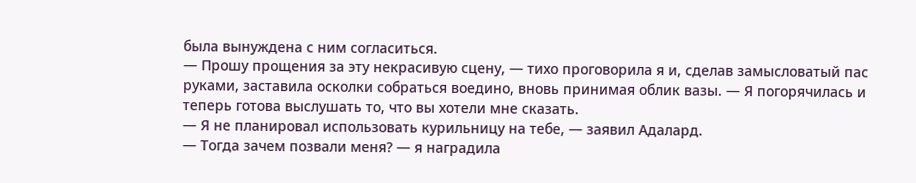была вынуждена с ним согласиться.
— Прошу прощения за эту некрасивую сцену, — тихо проговорила я и, сделав замысловатый пас руками, заставила осколки собраться воедино, вновь принимая облик вазы. — Я погорячилась и теперь готова выслушать то, что вы хотели мне сказать.
— Я не планировал использовать курильницу на тебе, — заявил Адалард.
— Тогда зачем позвали меня? — я наградила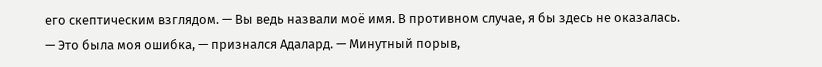его скептическим взглядом. — Вы ведь назвали моё имя. В противном случае, я бы здесь не оказалась.
— Это была моя ошибка, — признался Адалард. — Минутный порыв,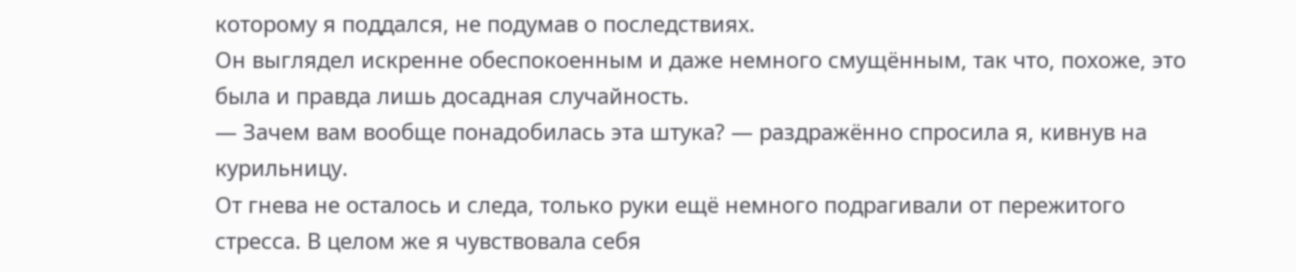которому я поддался, не подумав о последствиях.
Он выглядел искренне обеспокоенным и даже немного смущённым, так что, похоже, это была и правда лишь досадная случайность.
— Зачем вам вообще понадобилась эта штука? — раздражённо спросила я, кивнув на курильницу.
От гнева не осталось и следа, только руки ещё немного подрагивали от пережитого стресса. В целом же я чувствовала себя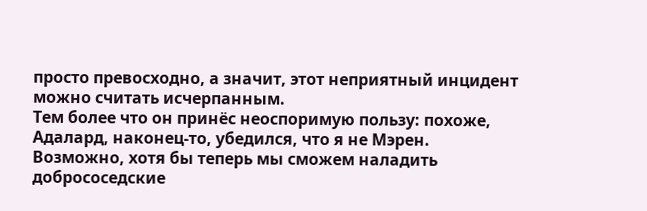просто превосходно, а значит, этот неприятный инцидент можно считать исчерпанным.
Тем более что он принёс неоспоримую пользу: похоже, Адалард, наконец-то, убедился, что я не Мэрен.
Возможно, хотя бы теперь мы сможем наладить добрососедские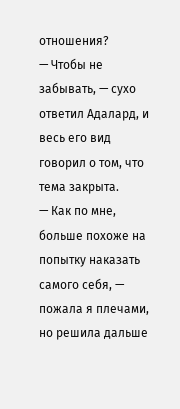отношения?
— Чтобы не забывать, — сухо ответил Адалард, и весь его вид говорил о том, что тема закрыта.
— Как по мне, больше похоже на попытку наказать самого себя, — пожала я плечами, но решила дальше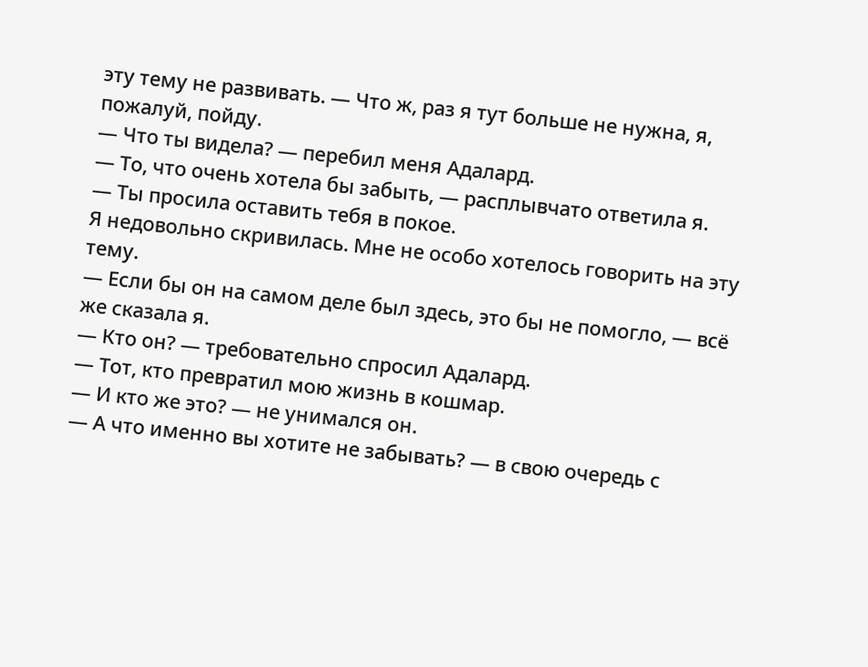эту тему не развивать. — Что ж, раз я тут больше не нужна, я, пожалуй, пойду.
— Что ты видела? — перебил меня Адалард.
— То, что очень хотела бы забыть, — расплывчато ответила я.
— Ты просила оставить тебя в покое.
Я недовольно скривилась. Мне не особо хотелось говорить на эту тему.
— Если бы он на самом деле был здесь, это бы не помогло, — всё же сказала я.
— Кто он? — требовательно спросил Адалард.
— Тот, кто превратил мою жизнь в кошмар.
— И кто же это? — не унимался он.
— А что именно вы хотите не забывать? — в свою очередь с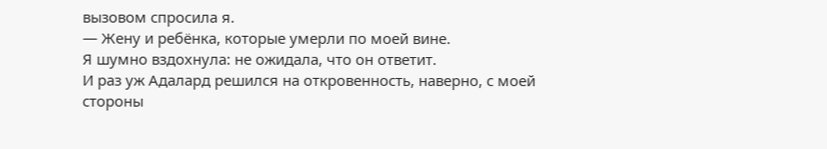вызовом спросила я.
— Жену и ребёнка, которые умерли по моей вине.
Я шумно вздохнула: не ожидала, что он ответит.
И раз уж Адалард решился на откровенность, наверно, с моей стороны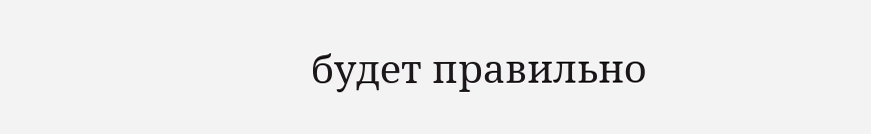будет правильно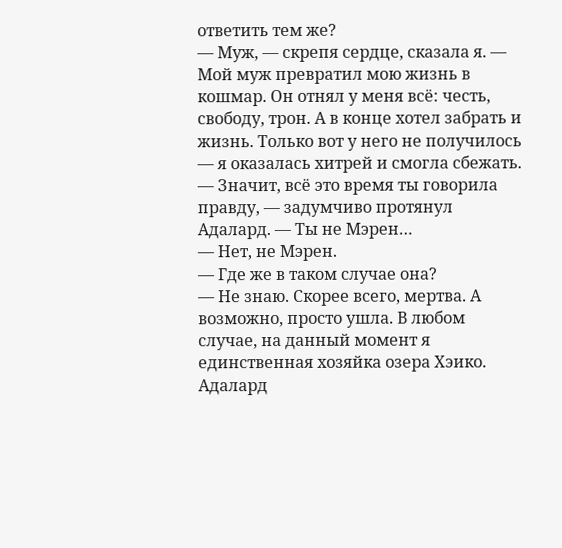ответить тем же?
— Муж, — скрепя сердце, сказала я. — Мой муж превратил мою жизнь в кошмар. Он отнял у меня всё: честь, свободу, трон. А в конце хотел забрать и жизнь. Только вот у него не получилось — я оказалась хитрей и смогла сбежать.
— Значит, всё это время ты говорила правду, — задумчиво протянул Адалард. — Ты не Мэрен…
— Нет, не Мэрен.
— Где же в таком случае она?
— Не знаю. Скорее всего, мертва. А возможно, просто ушла. В любом случае, на данный момент я единственная хозяйка озера Хэико.
Адалард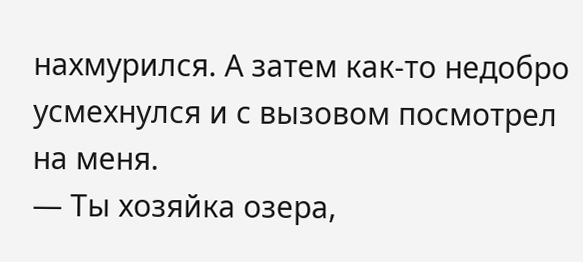нахмурился. А затем как-то недобро усмехнулся и с вызовом посмотрел на меня.
— Ты хозяйка озера,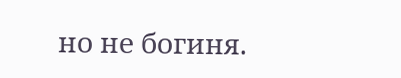но не богиня.